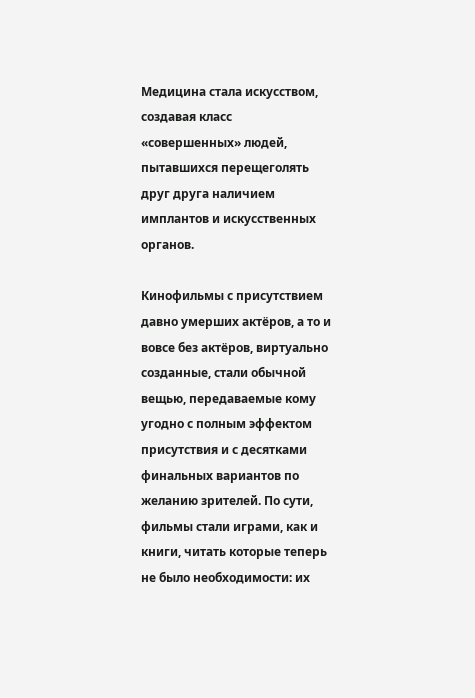Медицина стала искусством, создавая класс «совершенных» людей, пытавшихся перещеголять друг друга наличием имплантов и искусственных органов.

Кинофильмы с присутствием давно умерших актёров, а то и вовсе без актёров, виртуально созданные, стали обычной вещью, передаваемые кому угодно с полным эффектом присутствия и с десятками финальных вариантов по желанию зрителей. По сути, фильмы стали играми, как и книги, читать которые теперь не было необходимости: их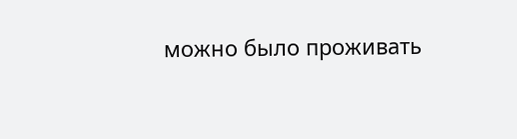можно было проживать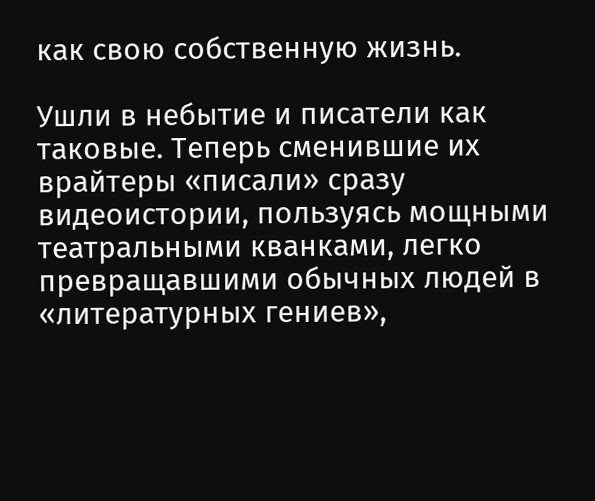как свою собственную жизнь.

Ушли в небытие и писатели как таковые. Теперь сменившие их врайтеры «писали» сразу видеоистории, пользуясь мощными театральными кванками, легко превращавшими обычных людей в «литературных гениев»,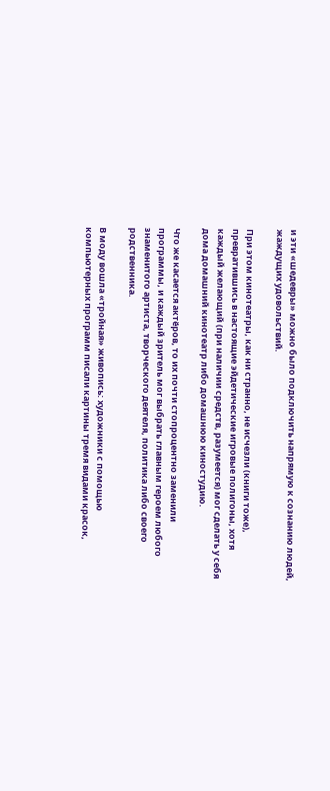и эти «шедевры» можно было подключить напрямую к сознанию людей, жаждущих удовольствий.

При этом кинотеатры, как ни странно, не исчезли (книги тоже), превратившись в настоящие эйдетические игровые полигоны, хотя каждый желающий (при наличии средств, разумеется) мог сделать у себя дома домашний кинотеатр либо домашнюю киностудию.

Что же касается актёров, то их почти стопроцентно заменили программы, и каждый зритель мог выбрать главным героем любого знаменитого артиста, творческого деятеля, политика либо своего родственника.

В моду вошла «тройная» живопись: художники с помощью компьютерных программ писали картины тремя видами красок,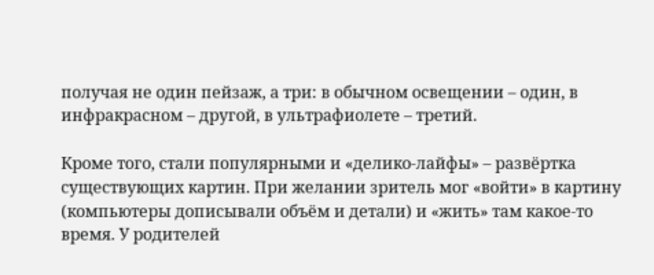получая не один пейзаж, а три: в обычном освещении – один, в инфракрасном – другой, в ультрафиолете – третий.

Кроме того, стали популярными и «делико-лайфы» – развёртка существующих картин. При желании зритель мог «войти» в картину (компьютеры дописывали объём и детали) и «жить» там какое-то время. У родителей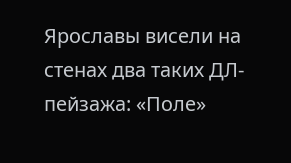Ярославы висели на стенах два таких ДЛ-пейзажа: «Поле»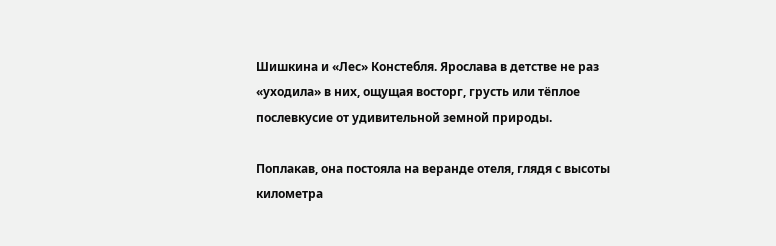Шишкина и «Лес» Констебля. Ярослава в детстве не раз «уходила» в них, ощущая восторг, грусть или тёплое послевкусие от удивительной земной природы.

Поплакав, она постояла на веранде отеля, глядя с высоты километра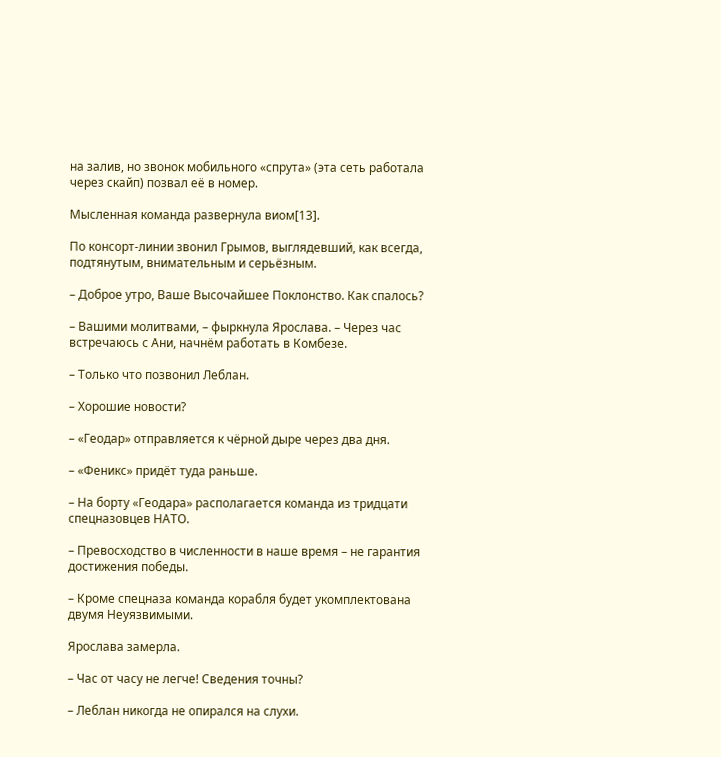на залив, но звонок мобильного «спрута» (эта сеть работала через скайп) позвал её в номер.

Мысленная команда развернула виом[13].

По консорт-линии звонил Грымов, выглядевший, как всегда, подтянутым, внимательным и серьёзным.

– Доброе утро, Ваше Высочайшее Поклонство. Как спалось?

– Вашими молитвами, – фыркнула Ярослава. – Через час встречаюсь с Ани, начнём работать в Комбезе.

– Только что позвонил Леблан.

– Хорошие новости?

– «Геодар» отправляется к чёрной дыре через два дня.

– «Феникс» придёт туда раньше.

– На борту «Геодара» располагается команда из тридцати спецназовцев НАТО.

– Превосходство в численности в наше время – не гарантия достижения победы.

– Кроме спецназа команда корабля будет укомплектована двумя Неуязвимыми.

Ярослава замерла.

– Час от часу не легче! Сведения точны?

– Леблан никогда не опирался на слухи.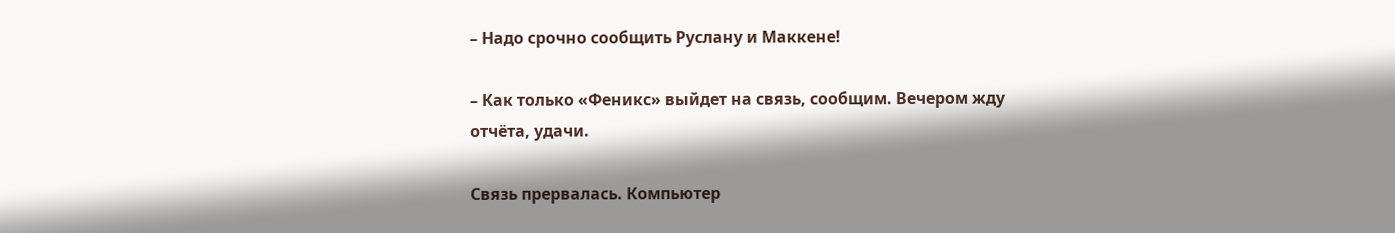– Надо срочно сообщить Руслану и Маккене!

– Как только «Феникс» выйдет на связь, сообщим. Вечером жду отчёта, удачи.

Связь прервалась. Компьютер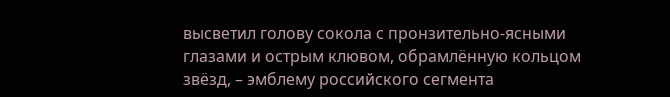высветил голову сокола с пронзительно-ясными глазами и острым клювом, обрамлённую кольцом звёзд, – эмблему российского сегмента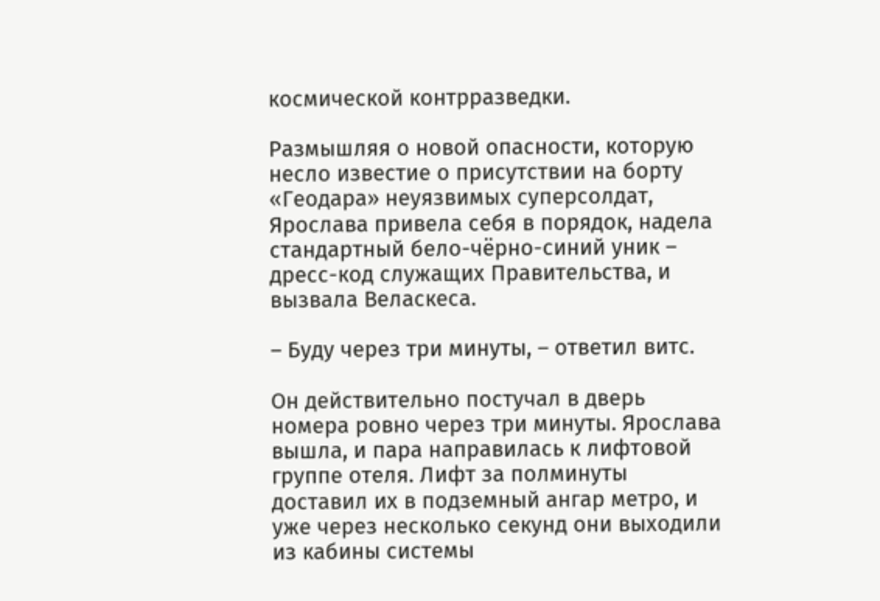космической контрразведки.

Размышляя о новой опасности, которую несло известие о присутствии на борту «Геодара» неуязвимых суперсолдат, Ярослава привела себя в порядок, надела стандартный бело-чёрно-синий уник – дресс-код служащих Правительства, и вызвала Веласкеса.

– Буду через три минуты, – ответил витс.

Он действительно постучал в дверь номера ровно через три минуты. Ярослава вышла, и пара направилась к лифтовой группе отеля. Лифт за полминуты доставил их в подземный ангар метро, и уже через несколько секунд они выходили из кабины системы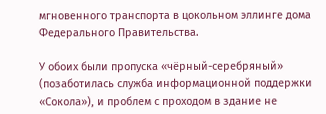мгновенного транспорта в цокольном эллинге дома Федерального Правительства.

У обоих были пропуска «чёрный-серебряный» (позаботилась служба информационной поддержки «Сокола»), и проблем с проходом в здание не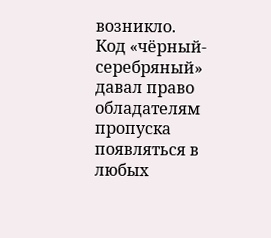возникло. Код «чёрный-серебряный» давал право обладателям пропуска появляться в любых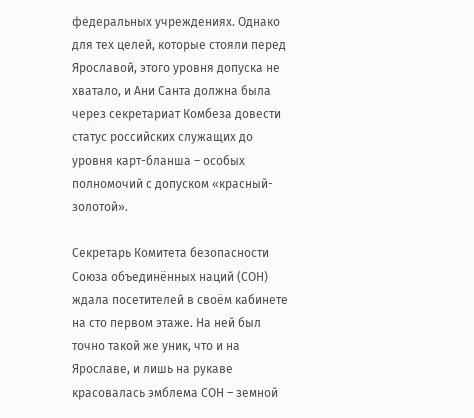федеральных учреждениях. Однако для тех целей, которые стояли перед Ярославой, этого уровня допуска не хватало, и Ани Санта должна была через секретариат Комбеза довести статус российских служащих до уровня карт-бланша – особых полномочий с допуском «красный-золотой».

Секретарь Комитета безопасности Союза объединённых наций (СОН) ждала посетителей в своём кабинете на сто первом этаже. На ней был точно такой же уник, что и на Ярославе, и лишь на рукаве красовалась эмблема СОН – земной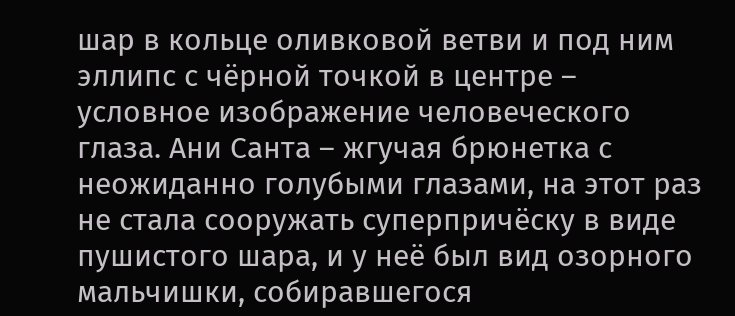шар в кольце оливковой ветви и под ним эллипс с чёрной точкой в центре – условное изображение человеческого глаза. Ани Санта – жгучая брюнетка с неожиданно голубыми глазами, на этот раз не стала сооружать суперпричёску в виде пушистого шара, и у неё был вид озорного мальчишки, собиравшегося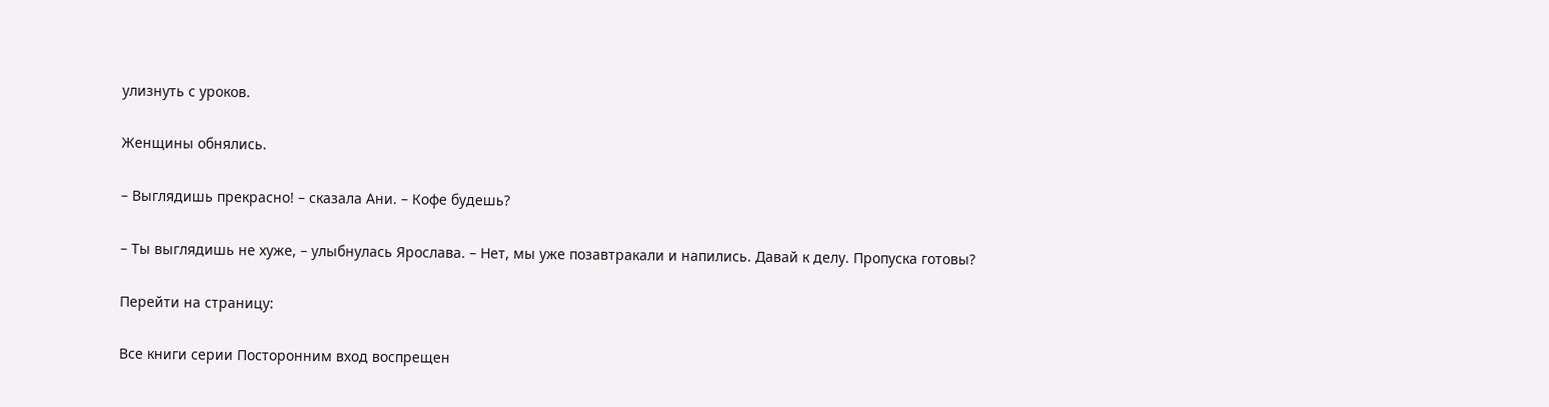улизнуть с уроков.

Женщины обнялись.

– Выглядишь прекрасно! – сказала Ани. – Кофе будешь?

– Ты выглядишь не хуже, – улыбнулась Ярослава. – Нет, мы уже позавтракали и напились. Давай к делу. Пропуска готовы?

Перейти на страницу:

Все книги серии Посторонним вход воспрещен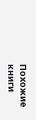Похожие книги